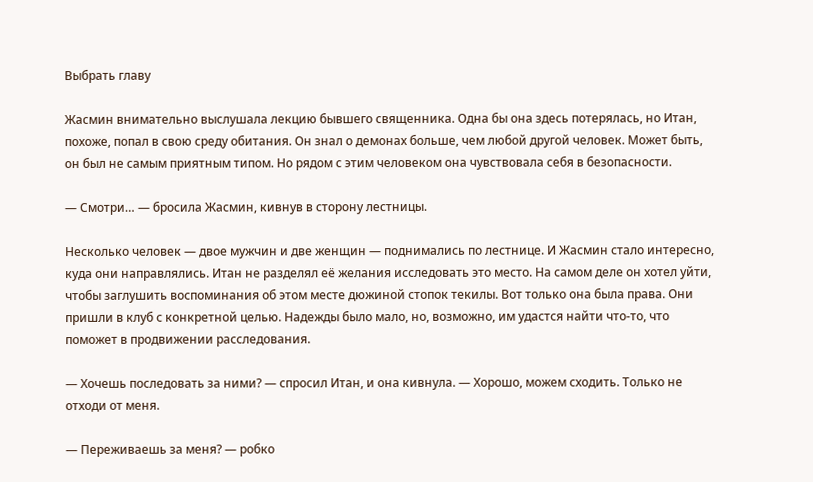Выбрать главу

Жасмин внимательно выслушала лекцию бывшего священника. Одна бы она здесь потерялась, но Итан, похоже, попал в свою среду обитания. Он знал о демонах больше, чем любой другой человек. Может быть, он был не самым приятным типом. Но рядом с этим человеком она чувствовала себя в безопасности.

— Смотри… — бросила Жасмин, кивнув в сторону лестницы.

Несколько человек — двое мужчин и две женщин — поднимались по лестнице. И Жасмин стало интересно, куда они направлялись. Итан не разделял её желания исследовать это место. На самом деле он хотел уйти, чтобы заглушить воспоминания об этом месте дюжиной стопок текилы. Вот только она была права. Они пришли в клуб с конкретной целью. Надежды было мало, но, возможно, им удастся найти что-то, что поможет в продвижении расследования.

— Хочешь последовать за ними? — спросил Итан, и она кивнула. — Хорошо, можем сходить. Только не отходи от меня.

— Переживаешь за меня? — робко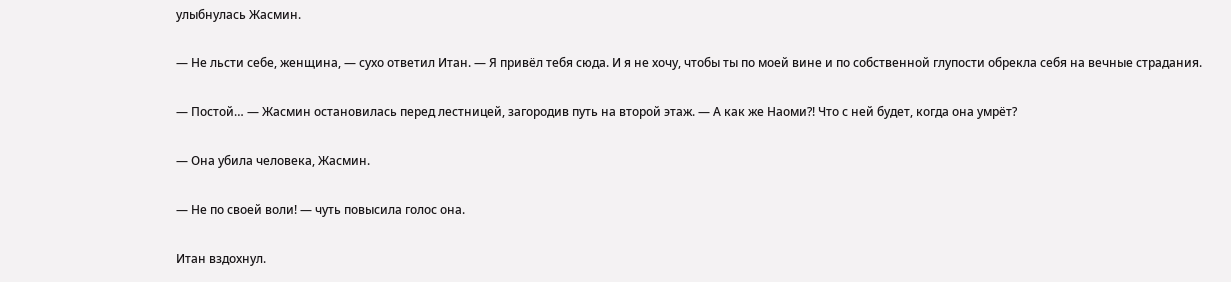улыбнулась Жасмин.

— Не льсти себе, женщина, — сухо ответил Итан. — Я привёл тебя сюда. И я не хочу, чтобы ты по моей вине и по собственной глупости обрекла себя на вечные страдания.

— Постой… — Жасмин остановилась перед лестницей, загородив путь на второй этаж. — А как же Наоми?! Что с ней будет, когда она умрёт?

— Она убила человека, Жасмин.

— Не по своей воли! — чуть повысила голос она.

Итан вздохнул.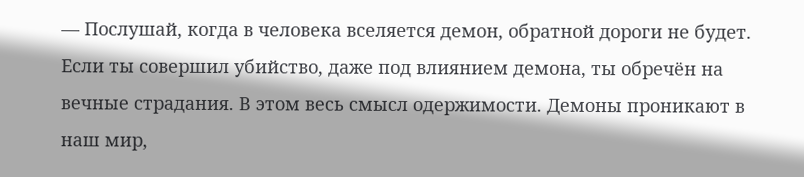— Послушай, когда в человека вселяется демон, обратной дороги не будет. Если ты совершил убийство, даже под влиянием демона, ты обречён на вечные страдания. В этом весь смысл одержимости. Демоны проникают в наш мир,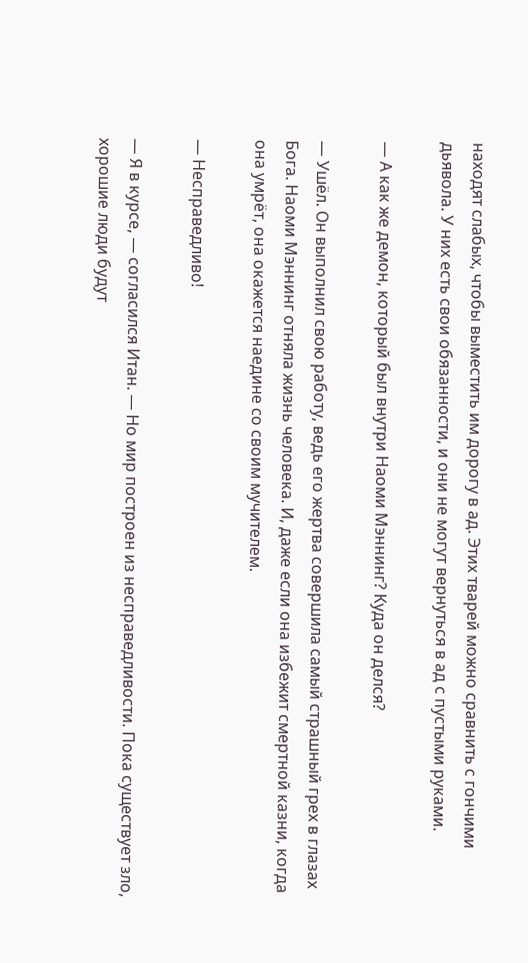находят слабых, чтобы выместить им дорогу в ад. Этих тварей можно сравнить с гончими дьявола. У них есть свои обязанности, и они не могут вернуться в ад с пустыми руками.

— А как же демон, который был внутри Наоми Мэннинг? Куда он делся?

— Ушёл. Он выполнил свою работу, ведь его жертва совершила самый страшный грех в глазах Бога. Наоми Мэннинг отняла жизнь человека. И, даже если она избежит смертной казни, когда она умрёт, она окажется наедине со своим мучителем.

— Несправедливо!

— Я в курсе, — согласился Итан. — Но мир построен из несправедливости. Пока существует зло, хорошие люди будут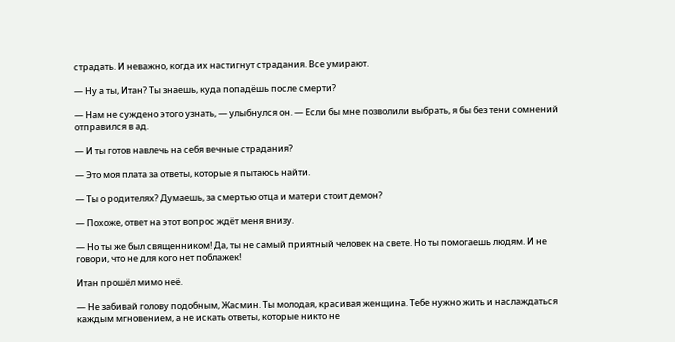страдать. И неважно, когда их настигнут страдания. Все умирают.

— Ну а ты, Итан? Ты знаешь, куда попадёшь после смерти?

— Нам не суждено этого узнать, — улыбнулся он. — Если бы мне позволили выбрать, я бы без тени сомнений отправился в ад.

— И ты готов навлечь на себя вечные страдания?

— Это моя плата за ответы, которые я пытаюсь найти.

— Ты о родителях? Думаешь, за смертью отца и матери стоит демон?

— Похоже, ответ на этот вопрос ждёт меня внизу.

— Но ты же был священником! Да, ты не самый приятный человек на свете. Но ты помогаешь людям. И не говори, что не для кого нет поблажек!

Итан прошёл мимо неё.

— Не забивай голову подобным, Жасмин. Ты молодая, красивая женщина. Тебе нужно жить и наслаждаться каждым мгновением, а не искать ответы, которые никто не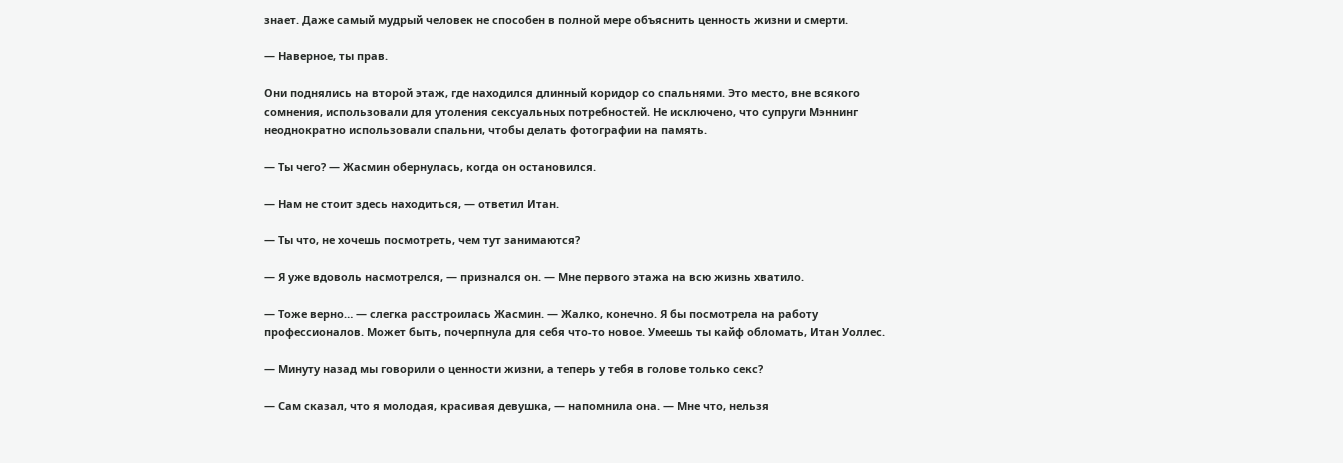знает. Даже самый мудрый человек не способен в полной мере объяснить ценность жизни и смерти.

— Наверное, ты прав.

Они поднялись на второй этаж, где находился длинный коридор со спальнями. Это место, вне всякого сомнения, использовали для утоления сексуальных потребностей. Не исключено, что супруги Мэннинг неоднократно использовали спальни, чтобы делать фотографии на память.

— Ты чего? — Жасмин обернулась, когда он остановился.

— Нам не стоит здесь находиться, — ответил Итан.

— Ты что, не хочешь посмотреть, чем тут занимаются?

— Я уже вдоволь насмотрелся, — признался он. — Мне первого этажа на всю жизнь хватило.

— Тоже верно… — слегка расстроилась Жасмин. — Жалко, конечно. Я бы посмотрела на работу профессионалов. Может быть, почерпнула для себя что-то новое. Умеешь ты кайф обломать, Итан Уоллес.

— Минуту назад мы говорили о ценности жизни, а теперь у тебя в голове только секс?

— Сам сказал, что я молодая, красивая девушка, — напомнила она. — Мне что, нельзя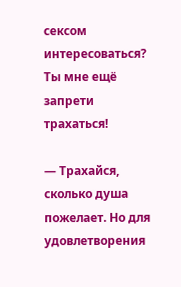сексом интересоваться? Ты мне ещё запрети трахаться!

— Трахайся, сколько душа пожелает. Но для удовлетворения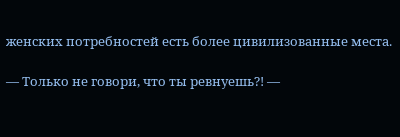женских потребностей есть более цивилизованные места.

— Только не говори, что ты ревнуешь?! —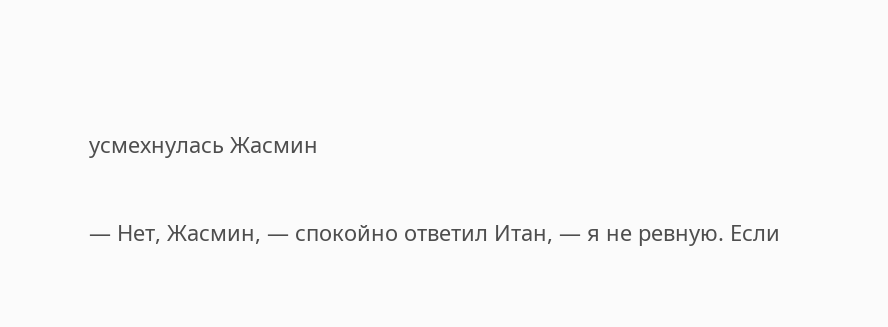усмехнулась Жасмин

— Нет, Жасмин, — спокойно ответил Итан, — я не ревную. Если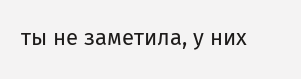ты не заметила, у них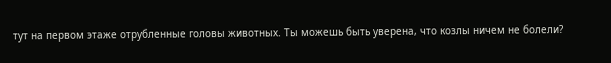тут на первом этаже отрубленные головы животных. Ты можешь быть уверена, что козлы ничем не болели?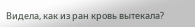Видела, как из ран кровь вытекала?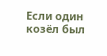Если один козёл был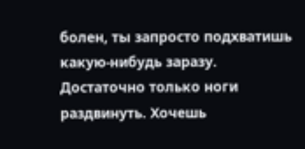болен, ты запросто подхватишь какую-нибудь заразу. Достаточно только ноги раздвинуть. Хочешь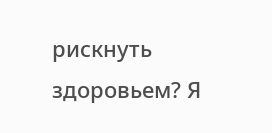рискнуть здоровьем? Я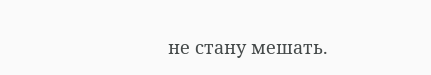не стану мешать.